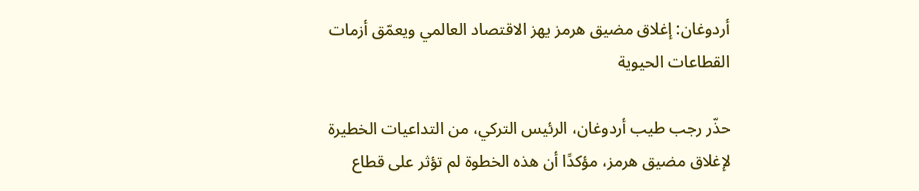أردوغان: إغلاق مضيق هرمز يهز الاقتصاد العالمي ويعمّق أزمات القطاعات الحيوية

حذّر رجب طيب أردوغان، الرئيس التركي، من التداعيات الخطيرة لإغلاق مضيق هرمز، مؤكدًا أن هذه الخطوة لم تؤثر على قطاع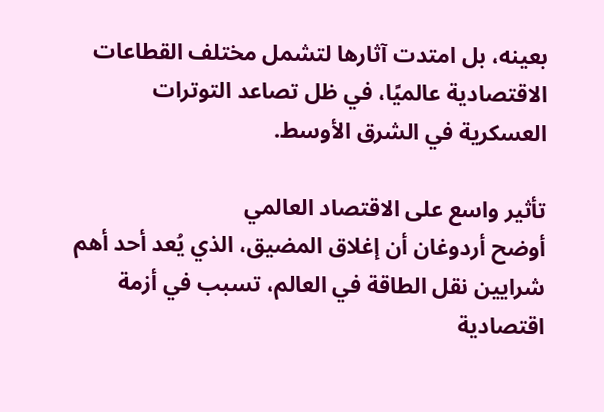بعينه، بل امتدت آثارها لتشمل مختلف القطاعات الاقتصادية عالميًا، في ظل تصاعد التوترات العسكرية في الشرق الأوسط.

تأثير واسع على الاقتصاد العالمي
أوضح أردوغان أن إغلاق المضيق، الذي يُعد أحد أهم شرايين نقل الطاقة في العالم، تسبب في أزمة اقتصادية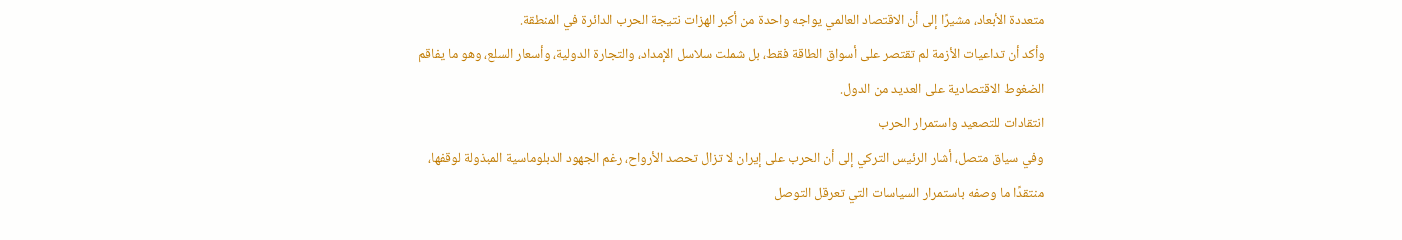متعددة الأبعاد، مشيرًا إلى أن الاقتصاد العالمي يواجه واحدة من أكبر الهزات نتيجة الحرب الدائرة في المنطقة.
وأكد أن تداعيات الأزمة لم تقتصر على أسواق الطاقة فقط، بل شملت سلاسل الإمداد، والتجارة الدولية، وأسعار السلع، وهو ما يفاقم الضغوط الاقتصادية على العديد من الدول.
انتقادات للتصعيد واستمرار الحرب
وفي سياق متصل، أشار الرئيس التركي إلى أن الحرب على إيران لا تزال تحصد الأرواح، رغم الجهود الدبلوماسية المبذولة لوقفها، منتقدًا ما وصفه باستمرار السياسات التي تعرقل التوصل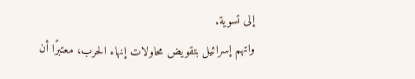إلى تسوية.
واتهم إسرائيل بتقويض محاولات إنهاء الحرب، معتبرًا أن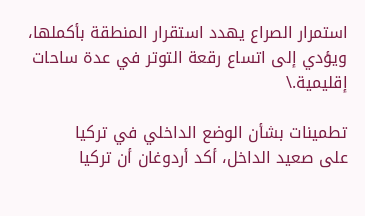استمرار الصراع يهدد استقرار المنطقة بأكملها، ويؤدي إلى اتساع رقعة التوتر في عدة ساحات إقليمية.\

تطمينات بشأن الوضع الداخلي في تركيا
على صعيد الداخل، أكد أردوغان أن تركيا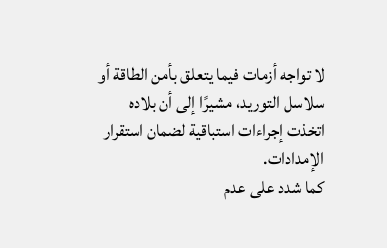لا تواجه أزمات فيما يتعلق بأمن الطاقة أو سلاسل التوريد، مشيرًا إلى أن بلاده اتخذت إجراءات استباقية لضمان استقرار الإمدادات.
كما شدد على عدم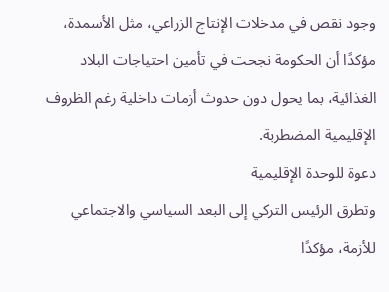وجود نقص في مدخلات الإنتاج الزراعي، مثل الأسمدة، مؤكدًا أن الحكومة نجحت في تأمين احتياجات البلاد الغذائية، بما يحول دون حدوث أزمات داخلية رغم الظروف الإقليمية المضطربة.
دعوة للوحدة الإقليمية
وتطرق الرئيس التركي إلى البعد السياسي والاجتماعي للأزمة، مؤكدًا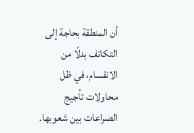أن المنطقة بحاجة إلى التكاتف بدلًا من الانقسام، في ظل محاولات تأجيج الصراعات بين شعوبها.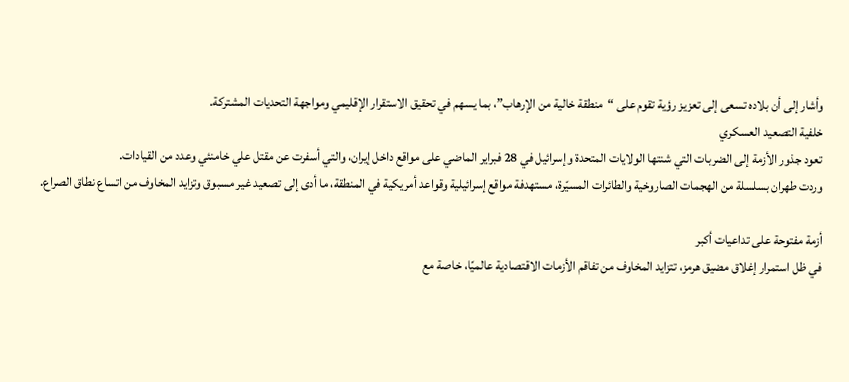وأشار إلى أن بلاده تسعى إلى تعزيز رؤية تقوم على “منطقة خالية من الإرهاب”، بما يسهم في تحقيق الاستقرار الإقليمي ومواجهة التحديات المشتركة.
خلفية التصعيد العسكري
تعود جذور الأزمة إلى الضربات التي شنتها الولايات المتحدة وإسرائيل في 28 فبراير الماضي على مواقع داخل إيران، والتي أسفرت عن مقتل علي خامنئي وعدد من القيادات.
وردت طهران بسلسلة من الهجمات الصاروخية والطائرات المسيّرة، مستهدفة مواقع إسرائيلية وقواعد أمريكية في المنطقة، ما أدى إلى تصعيد غير مسبوق وتزايد المخاوف من اتساع نطاق الصراع.

أزمة مفتوحة على تداعيات أكبر
في ظل استمرار إغلاق مضيق هرمز، تتزايد المخاوف من تفاقم الأزمات الاقتصادية عالميًا، خاصة مع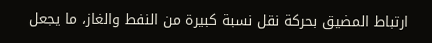ارتباط المضيق بحركة نقل نسبة كبيرة من النفط والغاز، ما يجعل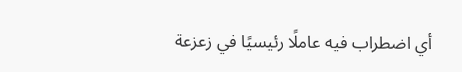أي اضطراب فيه عاملًا رئيسيًا في زعزعة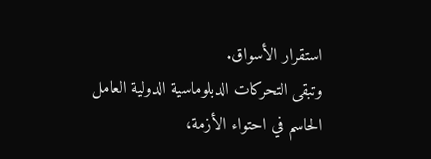استقرار الأسواق.
وتبقى التحركات الدبلوماسية الدولية العامل الحاسم في احتواء الأزمة،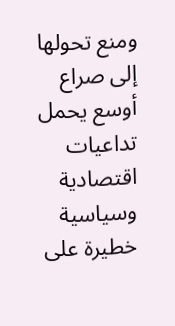ومنع تحولها إلى صراع أوسع يحمل تداعيات اقتصادية وسياسية خطيرة على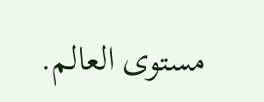مستوى العالم.